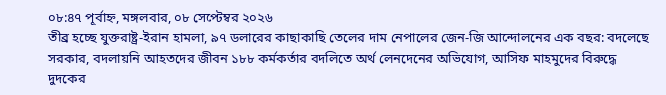০৮:৪৭ পূর্বাহ্ন, মঙ্গলবার, ০৮ সেপ্টেম্বর ২০২৬
তীব্র হচ্ছে যুক্তরাষ্ট্র-ইরান হামলা, ৯৭ ডলারের কাছাকাছি তেলের দাম নেপালের জেন-জি আন্দোলনের এক বছর: বদলেছে সরকার, বদলায়নি আহতদের জীবন ১৮৮ কর্মকর্তার বদলিতে অর্থ লেনদেনের অভিযোগ, আসিফ মাহমুদের বিরুদ্ধে দুদকের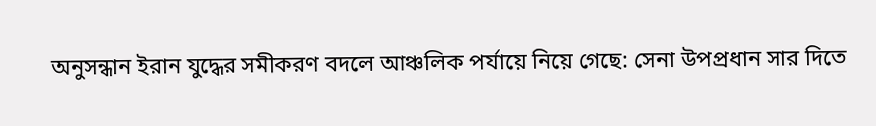অনুসন্ধান ইরান যুদ্ধের সমীকরণ বদলে আঞ্চলিক পর্যায়ে নিয়ে গেছে: সেনা উপপ্রধান সার দিতে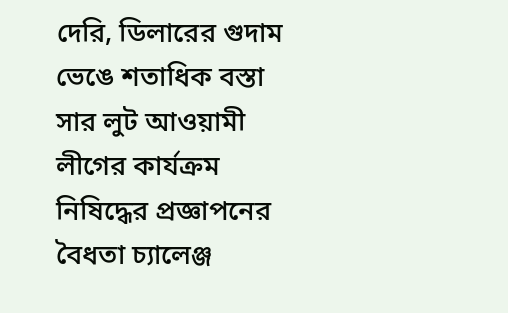দেরি, ডিলারের গুদাম ভেঙে শতাধিক বস্তা সার লুট আওয়ামী লীগের কার্যক্রম নিষিদ্ধের প্রজ্ঞাপনের বৈধতা চ্যালেঞ্জ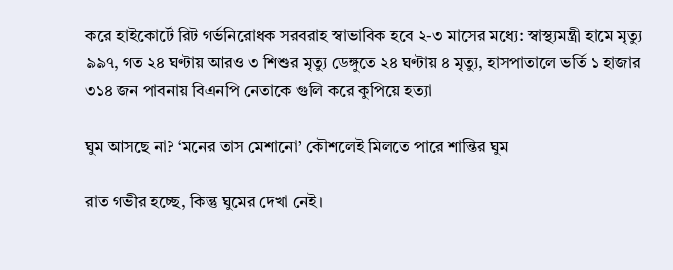করে হাইকোর্টে রিট গর্ভনিরোধক সরবরাহ স্বাভাবিক হবে ২-৩ মাসের মধ্যে: স্বাস্থ্যমন্ত্রী হামে মৃত্যু ৯৯৭, গত ২৪ ঘণ্টায় আরও ৩ শিশুর মৃত্যু ডেঙ্গুতে ২৪ ঘণ্টায় ৪ মৃত্যু, হাসপাতালে ভর্তি ১ হাজার ৩১৪ জন পাবনায় বিএনপি নেতাকে গুলি করে কুপিয়ে হত্যা

ঘুম আসছে না? ‘মনের তাস মেশানো’ কৌশলেই মিলতে পারে শান্তির ঘুম

রাত গভীর হচ্ছে, কিন্তু ঘুমের দেখা নেই।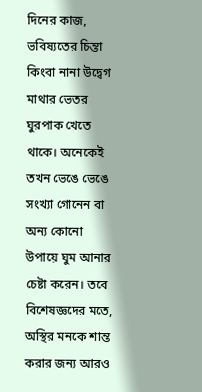দিনের কাজ, ভবিষ্যতের চিন্তা কিংবা নানা উদ্বেগ মাথার ভেতর ঘুরপাক খেতে থাকে। অনেকেই তখন ভেঙে ভেঙে সংখ্যা গোনেন বা অন্য কোনো উপায়ে ঘুম আনার চেষ্টা করেন। তবে বিশেষজ্ঞদের মতে, অস্থির মনকে শান্ত করার জন্য আরও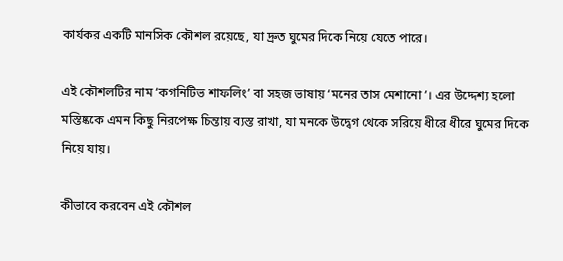কার্যকর একটি মানসিক কৌশল রয়েছে, যা দ্রুত ঘুমের দিকে নিয়ে যেতে পারে।

এই কৌশলটির নাম ‘কগনিটিভ শাফলিং’ বা সহজ ভাষায় ‘মনের তাস মেশানো’। এর উদ্দেশ্য হলো মস্তিষ্ককে এমন কিছু নিরপেক্ষ চিন্তায় ব্যস্ত রাখা, যা মনকে উদ্বেগ থেকে সরিয়ে ধীরে ধীরে ঘুমের দিকে নিয়ে যায়।

কীভাবে করবেন এই কৌশল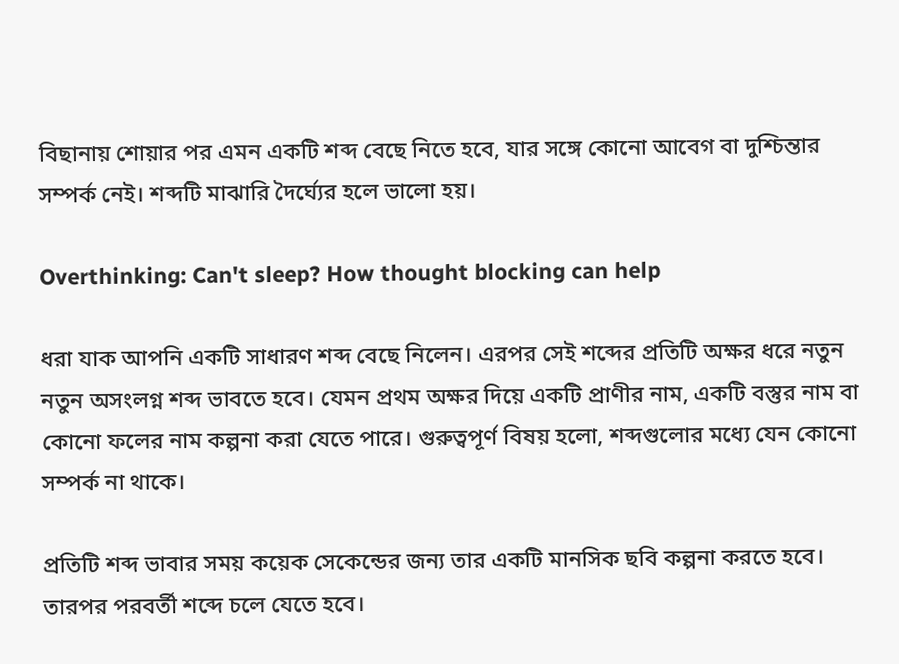বিছানায় শোয়ার পর এমন একটি শব্দ বেছে নিতে হবে, যার সঙ্গে কোনো আবেগ বা দুশ্চিন্তার সম্পর্ক নেই। শব্দটি মাঝারি দৈর্ঘ্যের হলে ভালো হয়।

Overthinking: Can't sleep? How thought blocking can help

ধরা যাক আপনি একটি সাধারণ শব্দ বেছে নিলেন। এরপর সেই শব্দের প্রতিটি অক্ষর ধরে নতুন নতুন অসংলগ্ন শব্দ ভাবতে হবে। যেমন প্রথম অক্ষর দিয়ে একটি প্রাণীর নাম, একটি বস্তুর নাম বা কোনো ফলের নাম কল্পনা করা যেতে পারে। গুরুত্বপূর্ণ বিষয় হলো, শব্দগুলোর মধ্যে যেন কোনো সম্পর্ক না থাকে।

প্রতিটি শব্দ ভাবার সময় কয়েক সেকেন্ডের জন্য তার একটি মানসিক ছবি কল্পনা করতে হবে। তারপর পরবর্তী শব্দে চলে যেতে হবে।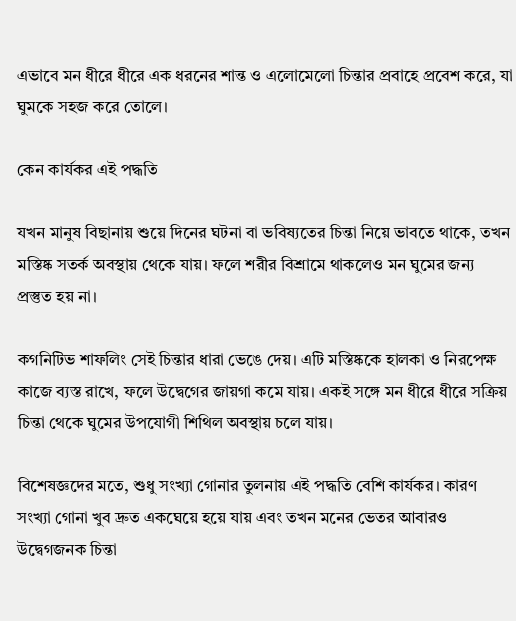এভাবে মন ধীরে ধীরে এক ধরনের শান্ত ও এলোমেলো চিন্তার প্রবাহে প্রবেশ করে, যা ঘুমকে সহজ করে তোলে।

কেন কার্যকর এই পদ্ধতি

যখন মানুষ বিছানায় শুয়ে দিনের ঘটনা বা ভবিষ্যতের চিন্তা নিয়ে ভাবতে থাকে, তখন মস্তিষ্ক সতর্ক অবস্থায় থেকে যায়। ফলে শরীর বিশ্রামে থাকলেও মন ঘুমের জন্য প্রস্তুত হয় না।

কগনিটিভ শাফলিং সেই চিন্তার ধারা ভেঙে দেয়। এটি মস্তিষ্ককে হালকা ও নিরপেক্ষ কাজে ব্যস্ত রাখে, ফলে উদ্বেগের জায়গা কমে যায়। একই সঙ্গে মন ধীরে ধীরে সক্রিয় চিন্তা থেকে ঘুমের উপযোগী শিথিল অবস্থায় চলে যায়।

বিশেষজ্ঞদের মতে, শুধু সংখ্যা গোনার তুলনায় এই পদ্ধতি বেশি কার্যকর। কারণ সংখ্যা গোনা খুব দ্রুত একঘেয়ে হয়ে যায় এবং তখন মনের ভেতর আবারও উদ্বেগজনক চিন্তা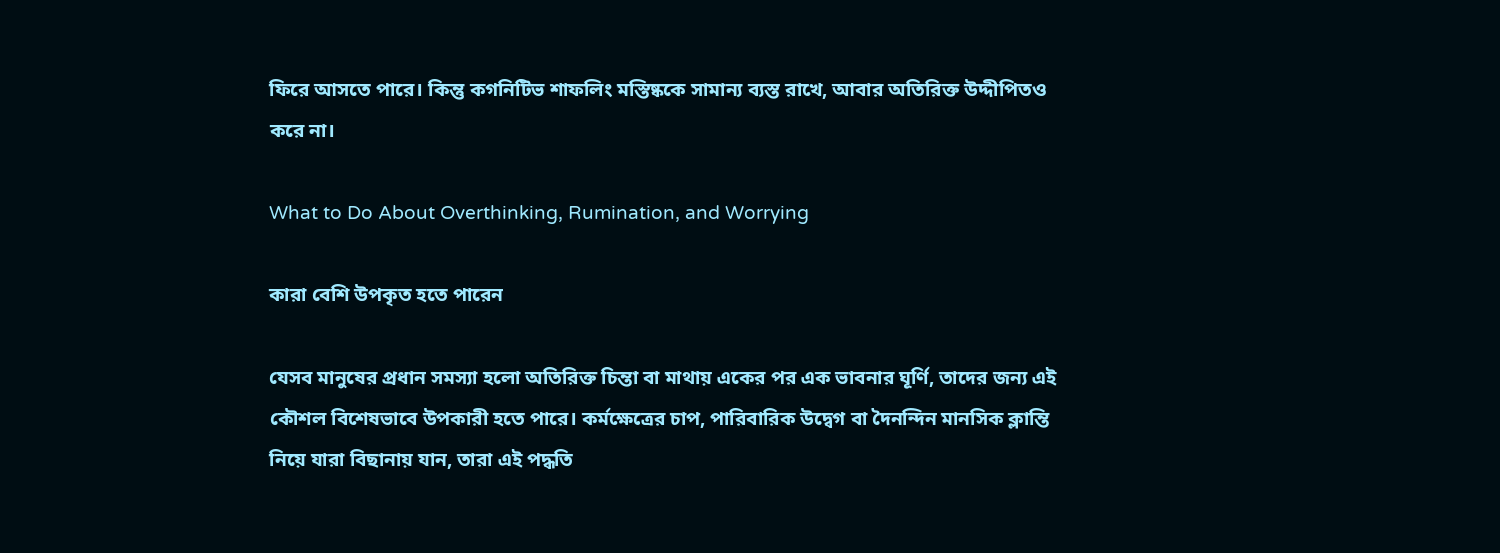ফিরে আসতে পারে। কিন্তু কগনিটিভ শাফলিং মস্তিষ্ককে সামান্য ব্যস্ত রাখে, আবার অতিরিক্ত উদ্দীপিতও করে না।

What to Do About Overthinking, Rumination, and Worrying

কারা বেশি উপকৃত হতে পারেন

যেসব মানুষের প্রধান সমস্যা হলো অতিরিক্ত চিন্তা বা মাথায় একের পর এক ভাবনার ঘূর্ণি, তাদের জন্য এই কৌশল বিশেষভাবে উপকারী হতে পারে। কর্মক্ষেত্রের চাপ, পারিবারিক উদ্বেগ বা দৈনন্দিন মানসিক ক্লান্তি নিয়ে যারা বিছানায় যান, তারা এই পদ্ধতি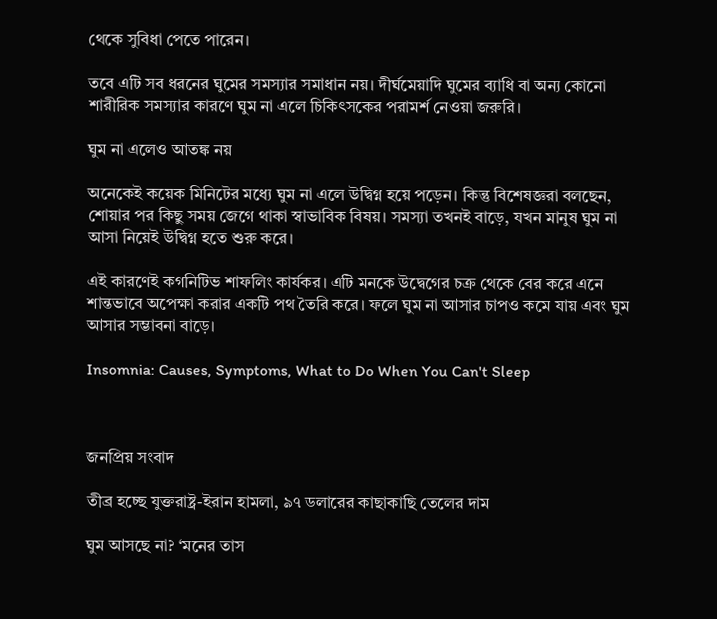থেকে সুবিধা পেতে পারেন।

তবে এটি সব ধরনের ঘুমের সমস্যার সমাধান নয়। দীর্ঘমেয়াদি ঘুমের ব্যাধি বা অন্য কোনো শারীরিক সমস্যার কারণে ঘুম না এলে চিকিৎসকের পরামর্শ নেওয়া জরুরি।

ঘুম না এলেও আতঙ্ক নয়

অনেকেই কয়েক মিনিটের মধ্যে ঘুম না এলে উদ্বিগ্ন হয়ে পড়েন। কিন্তু বিশেষজ্ঞরা বলছেন, শোয়ার পর কিছু সময় জেগে থাকা স্বাভাবিক বিষয়। সমস্যা তখনই বাড়ে, যখন মানুষ ঘুম না আসা নিয়েই উদ্বিগ্ন হতে শুরু করে।

এই কারণেই কগনিটিভ শাফলিং কার্যকর। এটি মনকে উদ্বেগের চক্র থেকে বের করে এনে শান্তভাবে অপেক্ষা করার একটি পথ তৈরি করে। ফলে ঘুম না আসার চাপও কমে যায় এবং ঘুম আসার সম্ভাবনা বাড়ে।

Insomnia: Causes, Symptoms, What to Do When You Can't Sleep



জনপ্রিয় সংবাদ

তীব্র হচ্ছে যুক্তরাষ্ট্র-ইরান হামলা, ৯৭ ডলারের কাছাকাছি তেলের দাম

ঘুম আসছে না? ‘মনের তাস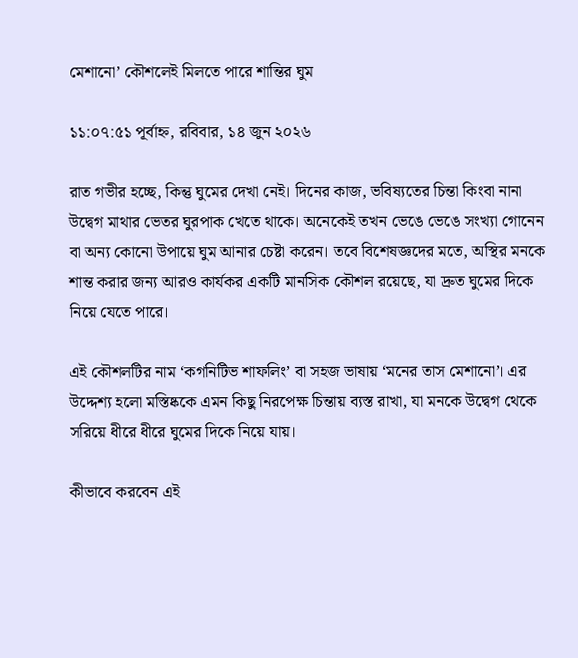মেশানো’ কৌশলেই মিলতে পারে শান্তির ঘুম

১১:০৭:৫১ পূর্বাহ্ন, রবিবার, ১৪ জুন ২০২৬

রাত গভীর হচ্ছে, কিন্তু ঘুমের দেখা নেই। দিনের কাজ, ভবিষ্যতের চিন্তা কিংবা নানা উদ্বেগ মাথার ভেতর ঘুরপাক খেতে থাকে। অনেকেই তখন ভেঙে ভেঙে সংখ্যা গোনেন বা অন্য কোনো উপায়ে ঘুম আনার চেষ্টা করেন। তবে বিশেষজ্ঞদের মতে, অস্থির মনকে শান্ত করার জন্য আরও কার্যকর একটি মানসিক কৌশল রয়েছে, যা দ্রুত ঘুমের দিকে নিয়ে যেতে পারে।

এই কৌশলটির নাম ‘কগনিটিভ শাফলিং’ বা সহজ ভাষায় ‘মনের তাস মেশানো’। এর উদ্দেশ্য হলো মস্তিষ্ককে এমন কিছু নিরপেক্ষ চিন্তায় ব্যস্ত রাখা, যা মনকে উদ্বেগ থেকে সরিয়ে ধীরে ধীরে ঘুমের দিকে নিয়ে যায়।

কীভাবে করবেন এই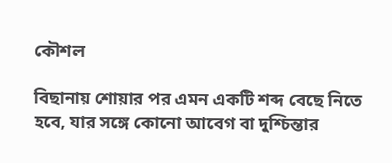কৌশল

বিছানায় শোয়ার পর এমন একটি শব্দ বেছে নিতে হবে, যার সঙ্গে কোনো আবেগ বা দুশ্চিন্তার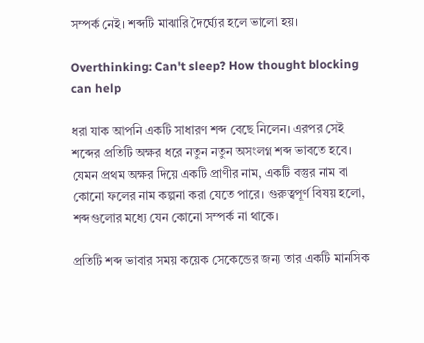সম্পর্ক নেই। শব্দটি মাঝারি দৈর্ঘ্যের হলে ভালো হয়।

Overthinking: Can't sleep? How thought blocking can help

ধরা যাক আপনি একটি সাধারণ শব্দ বেছে নিলেন। এরপর সেই শব্দের প্রতিটি অক্ষর ধরে নতুন নতুন অসংলগ্ন শব্দ ভাবতে হবে। যেমন প্রথম অক্ষর দিয়ে একটি প্রাণীর নাম, একটি বস্তুর নাম বা কোনো ফলের নাম কল্পনা করা যেতে পারে। গুরুত্বপূর্ণ বিষয় হলো, শব্দগুলোর মধ্যে যেন কোনো সম্পর্ক না থাকে।

প্রতিটি শব্দ ভাবার সময় কয়েক সেকেন্ডের জন্য তার একটি মানসিক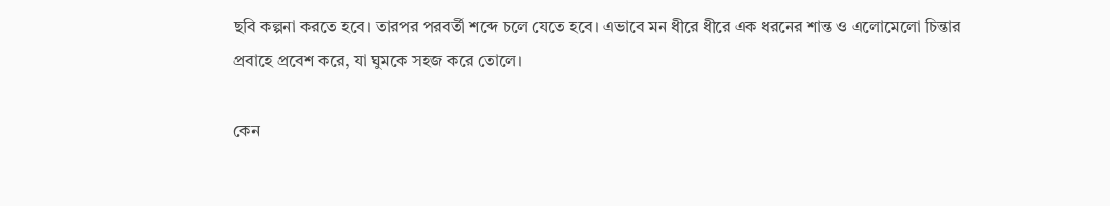ছবি কল্পনা করতে হবে। তারপর পরবর্তী শব্দে চলে যেতে হবে। এভাবে মন ধীরে ধীরে এক ধরনের শান্ত ও এলোমেলো চিন্তার প্রবাহে প্রবেশ করে, যা ঘুমকে সহজ করে তোলে।

কেন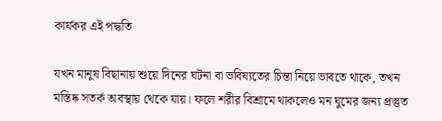কার্যকর এই পদ্ধতি

যখন মানুষ বিছানায় শুয়ে দিনের ঘটনা বা ভবিষ্যতের চিন্তা নিয়ে ভাবতে থাকে, তখন মস্তিষ্ক সতর্ক অবস্থায় থেকে যায়। ফলে শরীর বিশ্রামে থাকলেও মন ঘুমের জন্য প্রস্তুত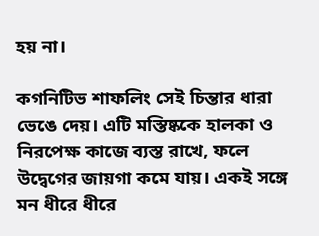হয় না।

কগনিটিভ শাফলিং সেই চিন্তার ধারা ভেঙে দেয়। এটি মস্তিষ্ককে হালকা ও নিরপেক্ষ কাজে ব্যস্ত রাখে, ফলে উদ্বেগের জায়গা কমে যায়। একই সঙ্গে মন ধীরে ধীরে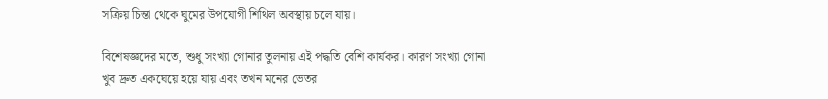সক্রিয় চিন্তা থেকে ঘুমের উপযোগী শিথিল অবস্থায় চলে যায়।

বিশেষজ্ঞদের মতে, শুধু সংখ্যা গোনার তুলনায় এই পদ্ধতি বেশি কার্যকর। কারণ সংখ্যা গোনা খুব দ্রুত একঘেয়ে হয়ে যায় এবং তখন মনের ভেতর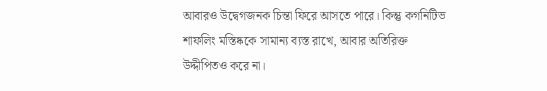আবারও উদ্বেগজনক চিন্তা ফিরে আসতে পারে। কিন্তু কগনিটিভ শাফলিং মস্তিষ্ককে সামান্য ব্যস্ত রাখে, আবার অতিরিক্ত উদ্দীপিতও করে না।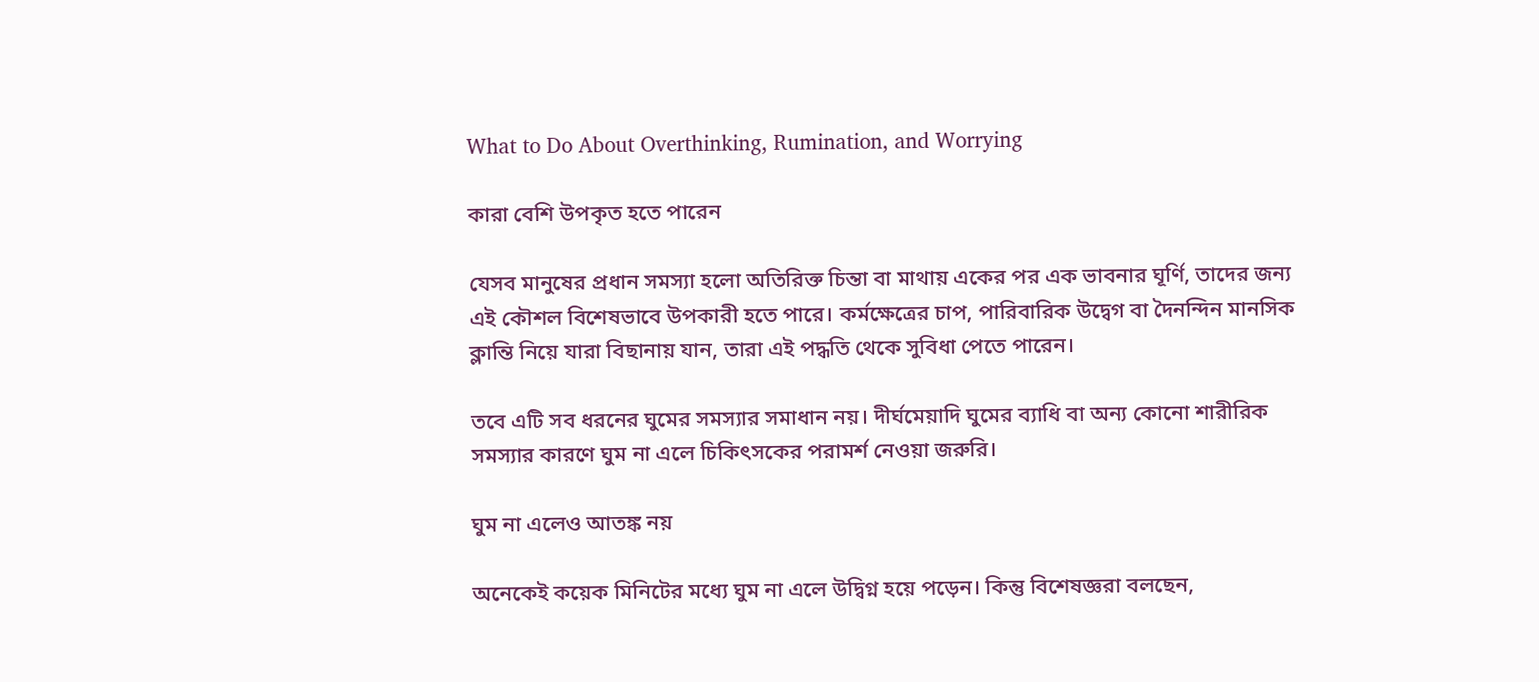What to Do About Overthinking, Rumination, and Worrying

কারা বেশি উপকৃত হতে পারেন

যেসব মানুষের প্রধান সমস্যা হলো অতিরিক্ত চিন্তা বা মাথায় একের পর এক ভাবনার ঘূর্ণি, তাদের জন্য এই কৌশল বিশেষভাবে উপকারী হতে পারে। কর্মক্ষেত্রের চাপ, পারিবারিক উদ্বেগ বা দৈনন্দিন মানসিক ক্লান্তি নিয়ে যারা বিছানায় যান, তারা এই পদ্ধতি থেকে সুবিধা পেতে পারেন।

তবে এটি সব ধরনের ঘুমের সমস্যার সমাধান নয়। দীর্ঘমেয়াদি ঘুমের ব্যাধি বা অন্য কোনো শারীরিক সমস্যার কারণে ঘুম না এলে চিকিৎসকের পরামর্শ নেওয়া জরুরি।

ঘুম না এলেও আতঙ্ক নয়

অনেকেই কয়েক মিনিটের মধ্যে ঘুম না এলে উদ্বিগ্ন হয়ে পড়েন। কিন্তু বিশেষজ্ঞরা বলছেন,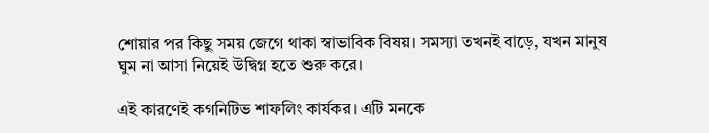শোয়ার পর কিছু সময় জেগে থাকা স্বাভাবিক বিষয়। সমস্যা তখনই বাড়ে, যখন মানুষ ঘুম না আসা নিয়েই উদ্বিগ্ন হতে শুরু করে।

এই কারণেই কগনিটিভ শাফলিং কার্যকর। এটি মনকে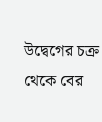উদ্বেগের চক্র থেকে বের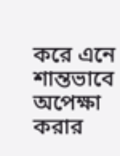করে এনে শান্তভাবে অপেক্ষা করার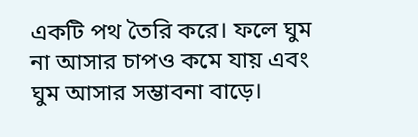একটি পথ তৈরি করে। ফলে ঘুম না আসার চাপও কমে যায় এবং ঘুম আসার সম্ভাবনা বাড়ে।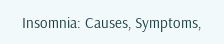Insomnia: Causes, Symptoms,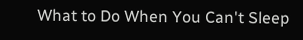What to Do When You Can't Sleep